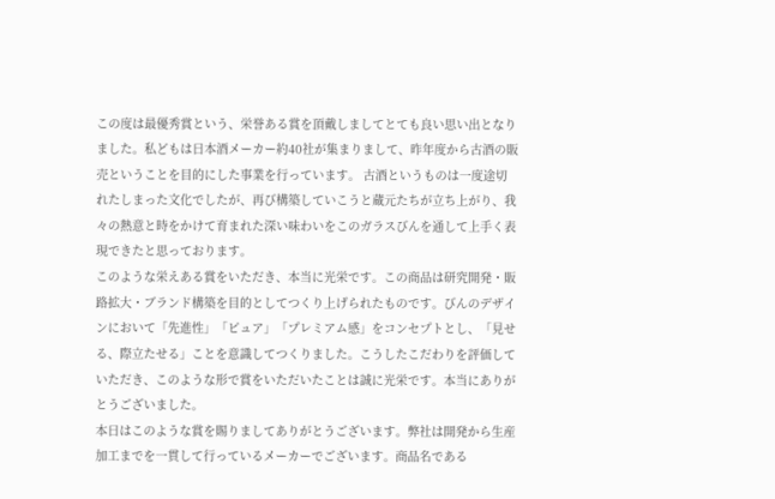この度は最優秀賞という、栄誉ある賞を頂戴しましてとても良い思い出となりました。私どもは日本酒メーカー約40社が集まりまして、昨年度から古酒の販売ということを目的にした事業を行っています。 古酒というものは一度途切れたしまった文化でしたが、再び構築していこうと蔵元たちが立ち上がり、我々の熱意と時をかけて育まれた深い味わいをこのガラスびんを通して上手く表現できたと思っております。
このような栄えある賞をいただき、本当に光栄です。この商品は研究開発・販路拡大・ブランド構築を目的としてつくり上げられたものです。びんのデザインにおいて「先進性」「ピュア」「プレミアム感」をコンセプトとし、「見せる、際立たせる」ことを意識してつくりました。こうしたこだわりを評価していただき、このような形で賞をいただいたことは誠に光栄です。本当にありがとうございました。
本日はこのような賞を賜りましてありがとうございます。弊社は開発から生産加工までを一貫して行っているメーカーでございます。商品名である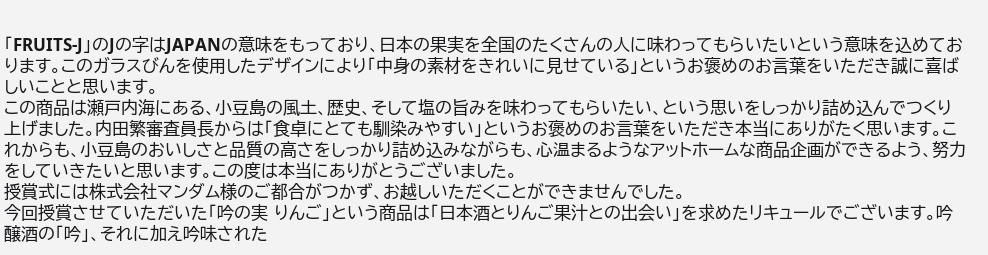「FRUITS-J」のJの字はJAPANの意味をもっており、日本の果実を全国のたくさんの人に味わってもらいたいという意味を込めております。このガラスびんを使用したデザインにより「中身の素材をきれいに見せている」というお褒めのお言葉をいただき誠に喜ばしいことと思います。
この商品は瀬戸内海にある、小豆島の風土、歴史、そして塩の旨みを味わってもらいたい、という思いをしっかり詰め込んでつくり上げました。内田繁審査員長からは「食卓にとても馴染みやすい」というお褒めのお言葉をいただき本当にありがたく思います。これからも、小豆島のおいしさと品質の高さをしっかり詰め込みながらも、心温まるようなアットホームな商品企画ができるよう、努力をしていきたいと思います。この度は本当にありがとうございました。
授賞式には株式会社マンダム様のご都合がつかず、お越しいただくことができませんでした。
今回授賞させていただいた「吟の実 りんご」という商品は「日本酒とりんご果汁との出会い」を求めたリキュールでございます。吟醸酒の「吟」、それに加え吟味された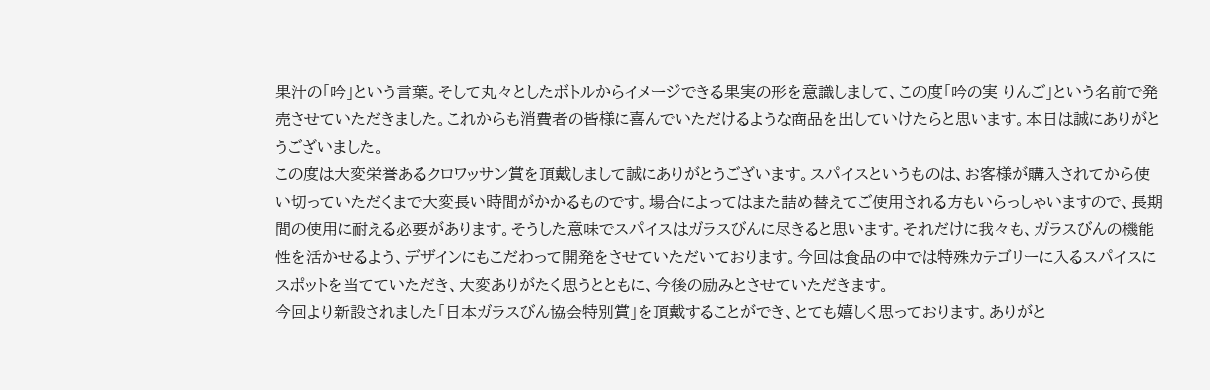果汁の「吟」という言葉。そして丸々としたボトルからイメージできる果実の形を意識しまして、この度「吟の実 りんご」という名前で発売させていただきました。これからも消費者の皆様に喜んでいただけるような商品を出していけたらと思います。本日は誠にありがとうございました。
この度は大変栄誉あるクロワッサン賞を頂戴しまして誠にありがとうございます。スパイスというものは、お客様が購入されてから使い切っていただくまで大変長い時間がかかるものです。場合によってはまた詰め替えてご使用される方もいらっしゃいますので、長期間の使用に耐える必要があります。そうした意味でスパイスはガラスびんに尽きると思います。それだけに我々も、ガラスびんの機能性を活かせるよう、デザインにもこだわって開発をさせていただいております。今回は食品の中では特殊カテゴリーに入るスパイスにスポットを当てていただき、大変ありがたく思うとともに、今後の励みとさせていただきます。
今回より新設されました「日本ガラスびん協会特別賞」を頂戴することができ、とても嬉しく思っております。ありがと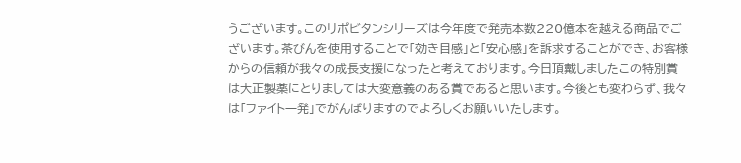うございます。このリポビタンシリーズは今年度で発売本数220億本を越える商品でございます。茶びんを使用することで「効き目感」と「安心感」を訴求することができ、お客様からの信頼が我々の成長支援になったと考えております。今日頂戴しましたこの特別賞は大正製薬にとりましては大変意義のある賞であると思います。今後とも変わらず、我々は「ファイト一発」でがんばりますのでよろしくお願いいたします。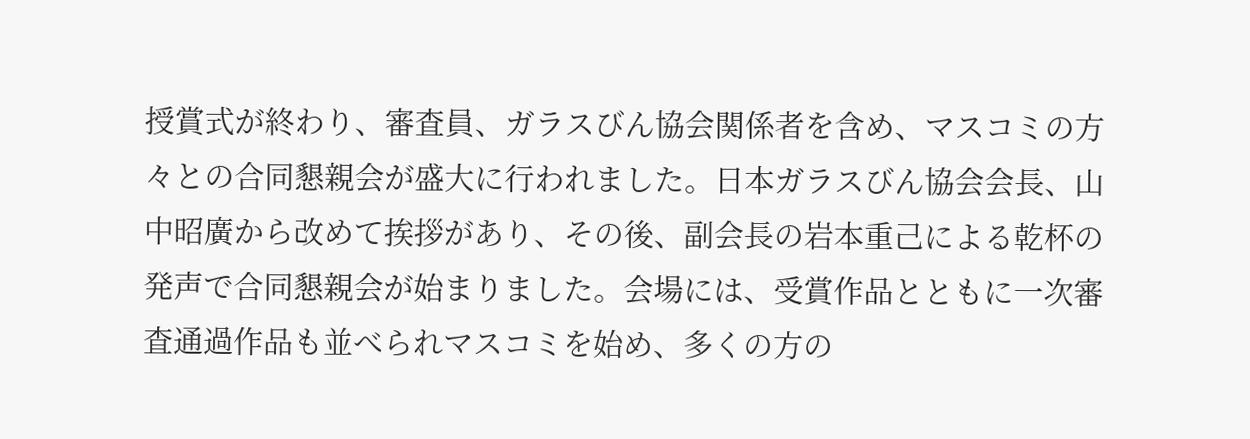授賞式が終わり、審査員、ガラスびん協会関係者を含め、マスコミの方々との合同懇親会が盛大に行われました。日本ガラスびん協会会長、山中昭廣から改めて挨拶があり、その後、副会長の岩本重己による乾杯の発声で合同懇親会が始まりました。会場には、受賞作品とともに一次審査通過作品も並べられマスコミを始め、多くの方の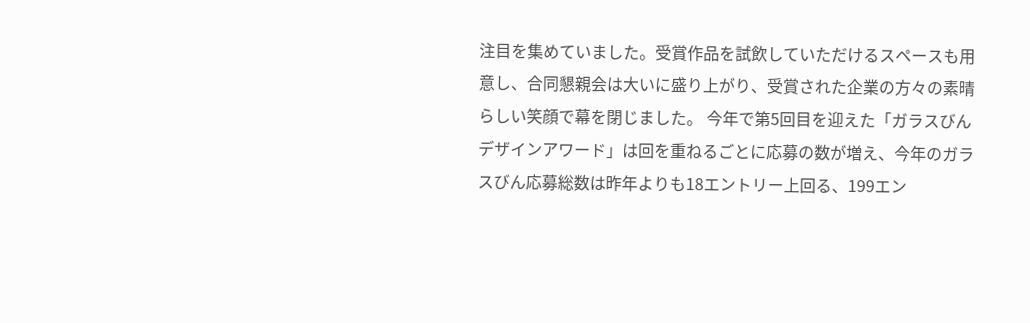注目を集めていました。受賞作品を試飲していただけるスペースも用意し、合同懇親会は大いに盛り上がり、受賞された企業の方々の素晴らしい笑顔で幕を閉じました。 今年で第5回目を迎えた「ガラスびんデザインアワード」は回を重ねるごとに応募の数が増え、今年のガラスびん応募総数は昨年よりも18エントリー上回る、199エン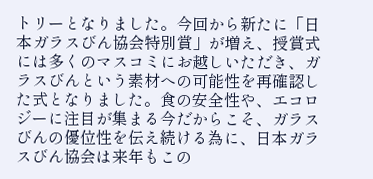トリーとなりました。今回から新たに「日本ガラスびん協会特別賞」が増え、授賞式には多くのマスコミにお越しいただき、ガラスびんという素材への可能性を再確認した式となりました。食の安全性や、エコロジーに注目が集まる今だからこそ、ガラスびんの優位性を伝え続ける為に、日本ガラスびん協会は来年もこの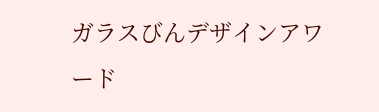ガラスびんデザインアワード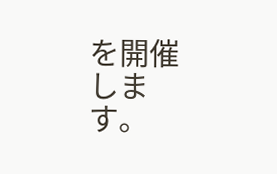を開催します。